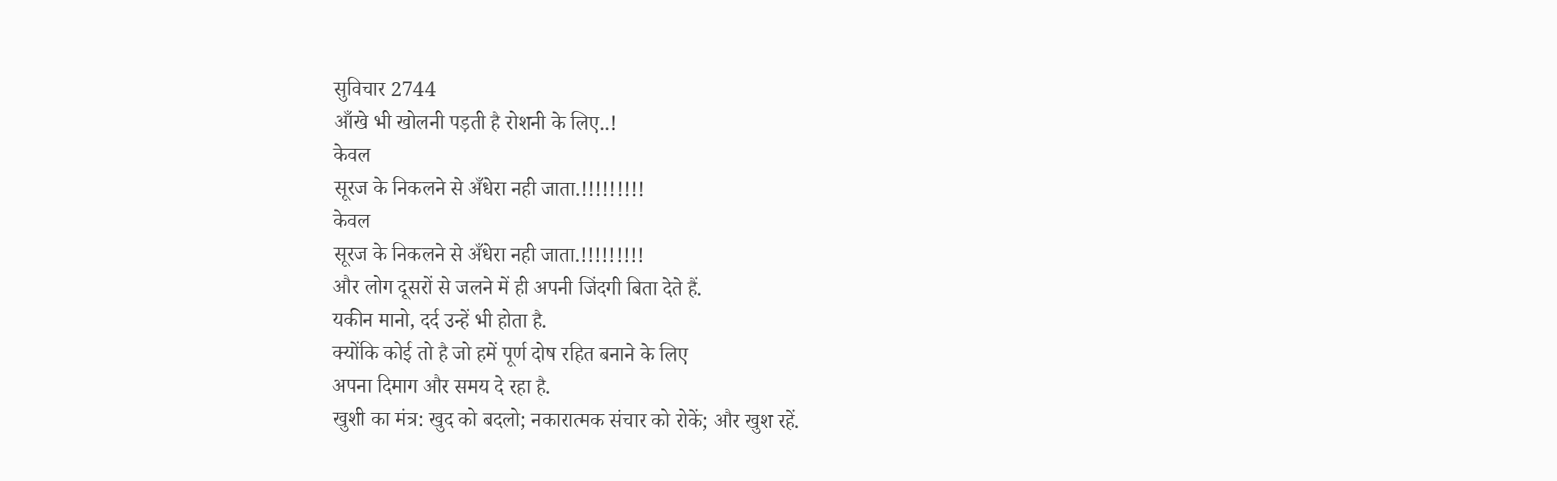सुविचार 2744
आँखे भी खोलनी पड़ती है रोशनी के लिए..!
केवल
सूरज के निकलने से अँधेरा नही जाता.!!!!!!!!!
केवल
सूरज के निकलने से अँधेरा नही जाता.!!!!!!!!!
और लोग दूसरों से जलने में ही अपनी जिंदगी बिता देते हैं.
यकीन मानो, दर्द उन्हें भी होता है.
क्योंकि कोई तो है जो हमें पूर्ण दोष रहित बनाने के लिए
अपना दिमाग और समय दे रहा है.
खुशी का मंत्र: खुद को बदलो; नकारात्मक संचार को रोकें; और खुश रहें.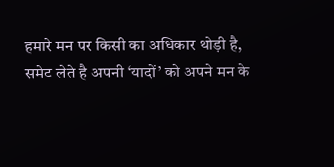हमारे मन पर किसी का अधिकार थोड़ी है,
समेट लेते है अपनी ‘यादों’ को अपने मन के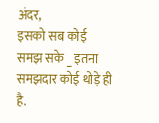अंदर,
इसको सब कोई समझ सके _ इतना समझदार कोई थोड़े ही है.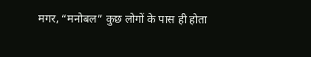मगर, “मनोबल” कुछ लोगों के पास ही होता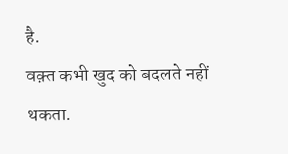है.
वक़्त कभी खुद को बदलते नहीं थकता.